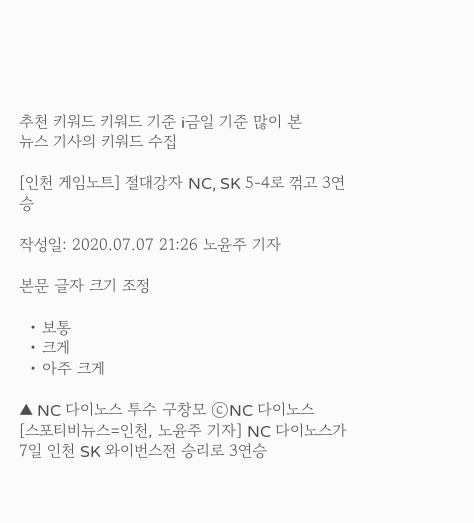추천 키워드 키워드 기준 i금일 기준 많이 본
뉴스 기사의 키워드 수집

[인천 게임노트] 절대강자 NC, SK 5-4로 꺾고 3연승

작성일: 2020.07.07 21:26 노윤주 기자

본문 글자 크기 조정

  • 보통
  • 크게
  • 아주 크게

▲ NC 다이노스 투수 구창모 ⓒNC 다이노스
[스포티비뉴스=인천, 노윤주 기자] NC 다이노스가 7일 인천 SK 와이번스전 승리로 3연승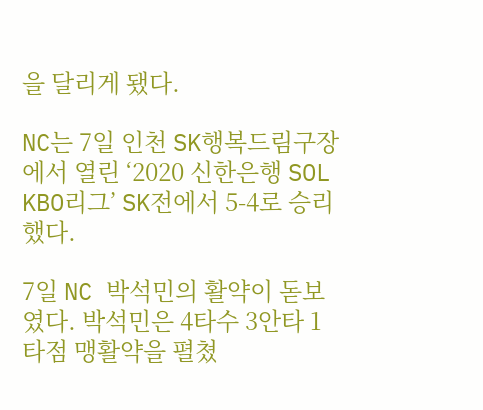을 달리게 됐다.

NC는 7일 인천 SK행복드림구장에서 열린 ‘2020 신한은행 SOL KBO리그’ SK전에서 5-4로 승리했다.

7일 NC 박석민의 활약이 돋보였다. 박석민은 4타수 3안타 1타점 맹활약을 펼쳤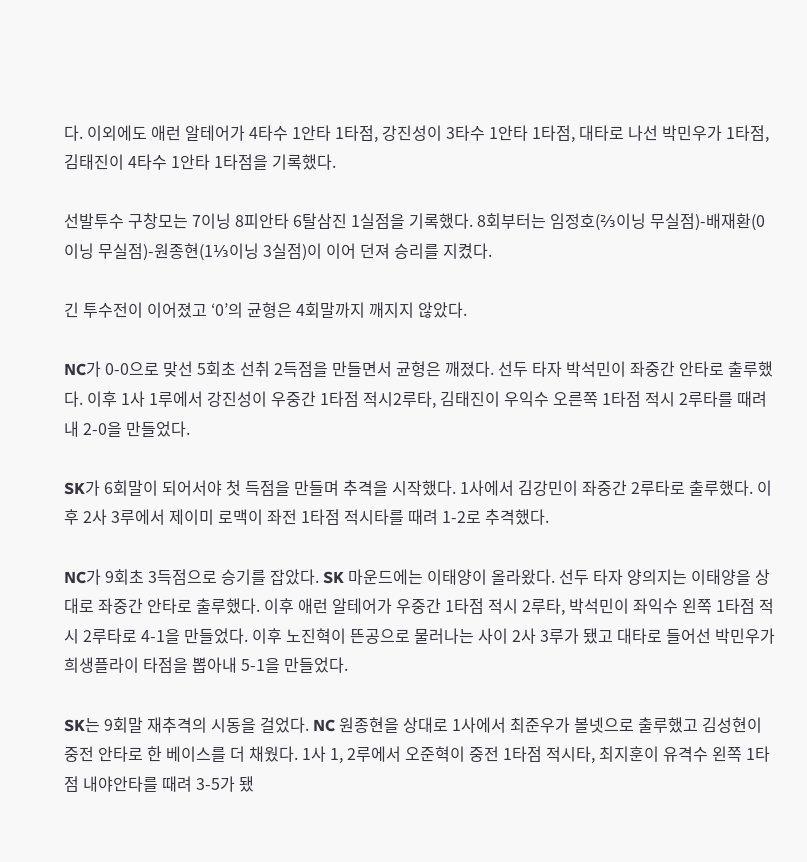다. 이외에도 애런 알테어가 4타수 1안타 1타점, 강진성이 3타수 1안타 1타점, 대타로 나선 박민우가 1타점, 김태진이 4타수 1안타 1타점을 기록했다.

선발투수 구창모는 7이닝 8피안타 6탈삼진 1실점을 기록했다. 8회부터는 임정호(⅔이닝 무실점)-배재환(0이닝 무실점)-원종현(1⅓이닝 3실점)이 이어 던져 승리를 지켰다.

긴 투수전이 이어졌고 ‘0’의 균형은 4회말까지 깨지지 않았다.

NC가 0-0으로 맞선 5회초 선취 2득점을 만들면서 균형은 깨졌다. 선두 타자 박석민이 좌중간 안타로 출루했다. 이후 1사 1루에서 강진성이 우중간 1타점 적시2루타, 김태진이 우익수 오른쪽 1타점 적시 2루타를 때려내 2-0을 만들었다.

SK가 6회말이 되어서야 첫 득점을 만들며 추격을 시작했다. 1사에서 김강민이 좌중간 2루타로 출루했다. 이후 2사 3루에서 제이미 로맥이 좌전 1타점 적시타를 때려 1-2로 추격했다.

NC가 9회초 3득점으로 승기를 잡았다. SK 마운드에는 이태양이 올라왔다. 선두 타자 양의지는 이태양을 상대로 좌중간 안타로 출루했다. 이후 애런 알테어가 우중간 1타점 적시 2루타, 박석민이 좌익수 왼쪽 1타점 적시 2루타로 4-1을 만들었다. 이후 노진혁이 뜬공으로 물러나는 사이 2사 3루가 됐고 대타로 들어선 박민우가 희생플라이 타점을 뽑아내 5-1을 만들었다.

SK는 9회말 재추격의 시동을 걸었다. NC 원종현을 상대로 1사에서 최준우가 볼넷으로 출루했고 김성현이 중전 안타로 한 베이스를 더 채웠다. 1사 1, 2루에서 오준혁이 중전 1타점 적시타, 최지훈이 유격수 왼쪽 1타점 내야안타를 때려 3-5가 됐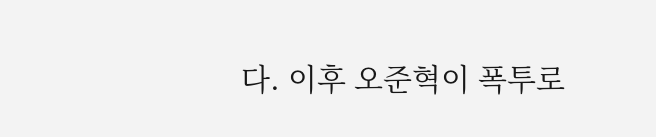다. 이후 오준혁이 폭투로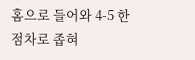홈으로 들어와 4-5 한 점차로 좁혀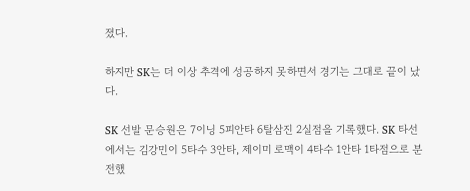졌다.

하지만 SK는 더 이상 추격에 성공하지 못하면서 경기는 그대로 끝이 났다.

SK 선발 문승원은 7이닝 5피안타 6탈삼진 2실점을 기록했다. SK 타선에서는 김강민이 5타수 3안타, 제이미 로맥이 4타수 1안타 1타점으로 분전했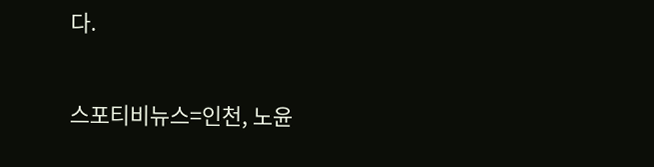다.

스포티비뉴스=인천, 노윤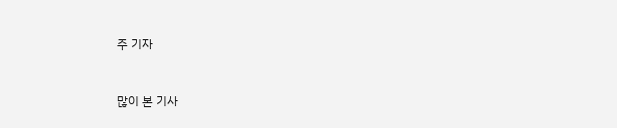주 기자



많이 본 기사